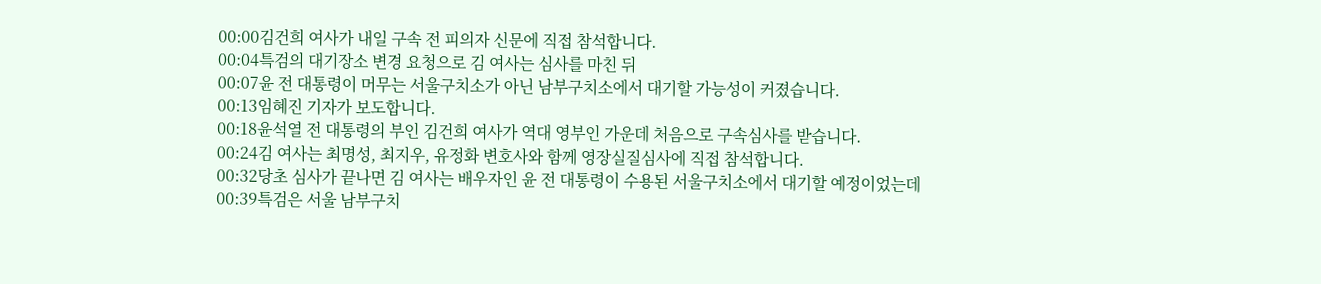00:00김건희 여사가 내일 구속 전 피의자 신문에 직접 참석합니다.
00:04특검의 대기장소 변경 요청으로 김 여사는 심사를 마친 뒤
00:07윤 전 대통령이 머무는 서울구치소가 아닌 남부구치소에서 대기할 가능성이 커졌습니다.
00:13임혜진 기자가 보도합니다.
00:18윤석열 전 대통령의 부인 김건희 여사가 역대 영부인 가운데 처음으로 구속심사를 받습니다.
00:24김 여사는 최명성, 최지우, 유정화 변호사와 함께 영장실질심사에 직접 참석합니다.
00:32당초 심사가 끝나면 김 여사는 배우자인 윤 전 대통령이 수용된 서울구치소에서 대기할 예정이었는데
00:39특검은 서울 남부구치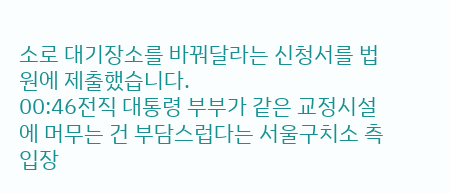소로 대기장소를 바꿔달라는 신청서를 법원에 제출했습니다.
00:46전직 대통령 부부가 같은 교정시설에 머무는 건 부담스럽다는 서울구치소 측 입장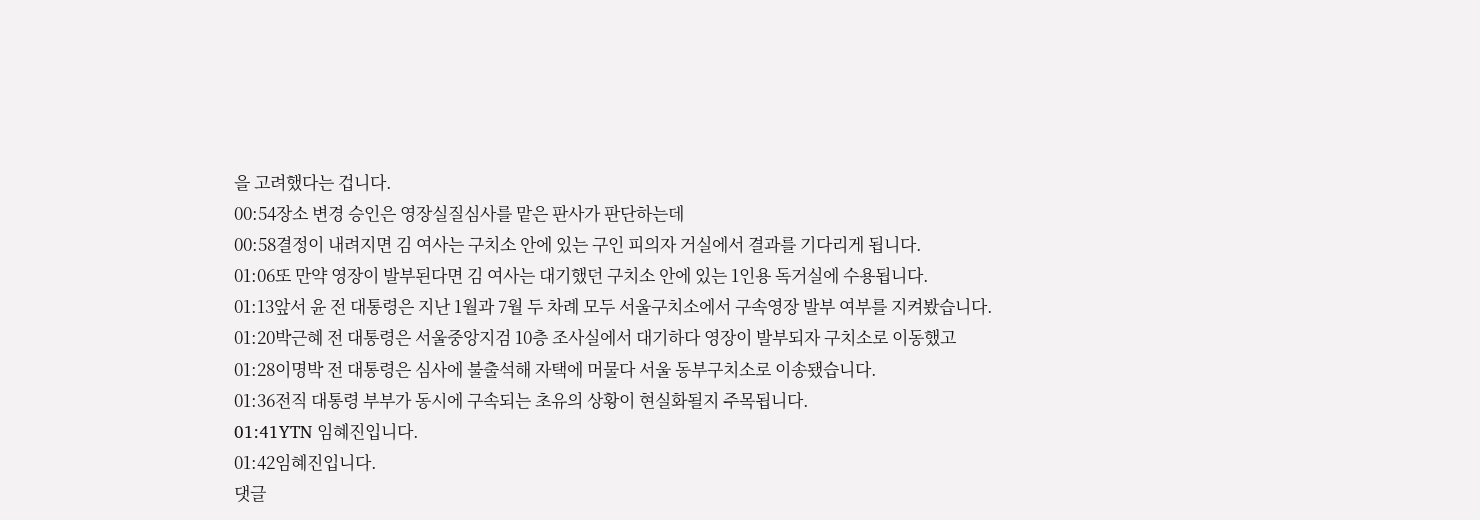을 고려했다는 겁니다.
00:54장소 변경 승인은 영장실질심사를 맡은 판사가 판단하는데
00:58결정이 내려지면 김 여사는 구치소 안에 있는 구인 피의자 거실에서 결과를 기다리게 됩니다.
01:06또 만약 영장이 발부된다면 김 여사는 대기했던 구치소 안에 있는 1인용 독거실에 수용됩니다.
01:13앞서 윤 전 대통령은 지난 1월과 7월 두 차례 모두 서울구치소에서 구속영장 발부 여부를 지켜봤습니다.
01:20박근혜 전 대통령은 서울중앙지검 10층 조사실에서 대기하다 영장이 발부되자 구치소로 이동했고
01:28이명박 전 대통령은 심사에 불출석해 자택에 머물다 서울 동부구치소로 이송됐습니다.
01:36전직 대통령 부부가 동시에 구속되는 초유의 상황이 현실화될지 주목됩니다.
01:41YTN 임혜진입니다.
01:42임혜진입니다.
댓글